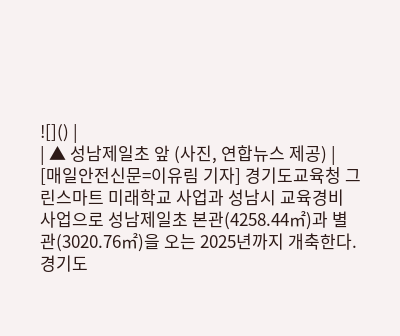![]() |
| ▲ 성남제일초 앞 (사진, 연합뉴스 제공) |
[매일안전신문=이유림 기자] 경기도교육청 그린스마트 미래학교 사업과 성남시 교육경비 사업으로 성남제일초 본관(4258.44㎡)과 별관(3020.76㎡)을 오는 2025년까지 개축한다.
경기도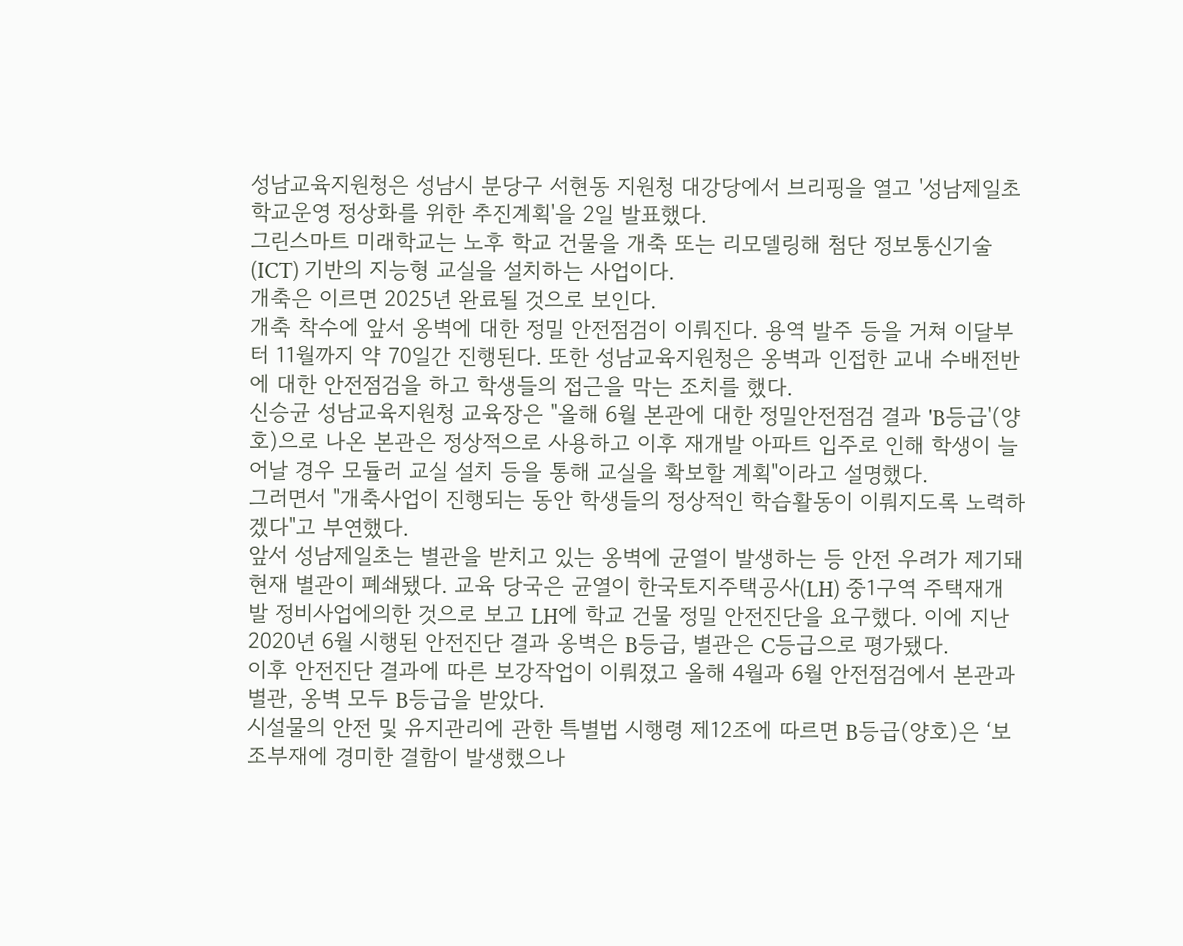성남교육지원청은 성남시 분당구 서현동 지원청 대강당에서 브리핑을 열고 '성남제일초 학교운영 정상화를 위한 추진계획'을 2일 발표했다.
그린스마트 미래학교는 노후 학교 건물을 개축 또는 리모델링해 첨단 정보통신기술(ICT) 기반의 지능형 교실을 설치하는 사업이다.
개축은 이르면 2025년 완료될 것으로 보인다.
개축 착수에 앞서 옹벽에 대한 정밀 안전점검이 이뤄진다. 용역 발주 등을 거쳐 이달부터 11월까지 약 70일간 진행된다. 또한 성남교육지원청은 옹벽과 인접한 교내 수배전반에 대한 안전점검을 하고 학생들의 접근을 막는 조치를 했다.
신승균 성남교육지원청 교육장은 "올해 6월 본관에 대한 정밀안전점검 결과 'B등급'(양호)으로 나온 본관은 정상적으로 사용하고 이후 재개발 아파트 입주로 인해 학생이 늘어날 경우 모듈러 교실 설치 등을 통해 교실을 확보할 계획"이라고 설명했다.
그러면서 "개축사업이 진행되는 동안 학생들의 정상적인 학습활동이 이뤄지도록 노력하겠다"고 부연했다.
앞서 성남제일초는 별관을 받치고 있는 옹벽에 균열이 발생하는 등 안전 우려가 제기돼 현재 별관이 폐쇄됐다. 교육 당국은 균열이 한국토지주택공사(LH) 중1구역 주택재개발 정비사업에의한 것으로 보고 LH에 학교 건물 정밀 안전진단을 요구했다. 이에 지난 2020년 6월 시행된 안전진단 결과 옹벽은 B등급, 별관은 C등급으로 평가됐다.
이후 안전진단 결과에 따른 보강작업이 이뤄졌고 올해 4월과 6월 안전점검에서 본관과 별관, 옹벽 모두 B등급을 받았다.
시설물의 안전 및 유지관리에 관한 특별법 시행령 제12조에 따르면 B등급(양호)은 ‘보조부재에 경미한 결함이 발생했으나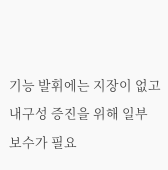기능 발휘에는 지장이 없고 내구성 증진을 위해 일부 보수가 필요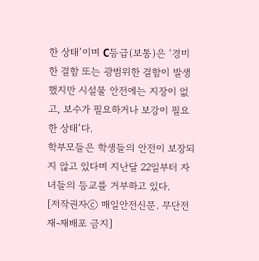한 상태’이며 C등급(보통)은 ‘경미한 결함 또는 광범위한 결함이 발생했지만 시설물 안전에는 지장이 없고, 보수가 필요하거나 보강이 필요한 상태’다.
학부모들은 학생들의 안전이 보장되지 않고 있다며 지난달 22일부터 자녀들의 등교를 거부하고 있다.
[저작권자ⓒ 매일안전신문. 무단전재-재배포 금지]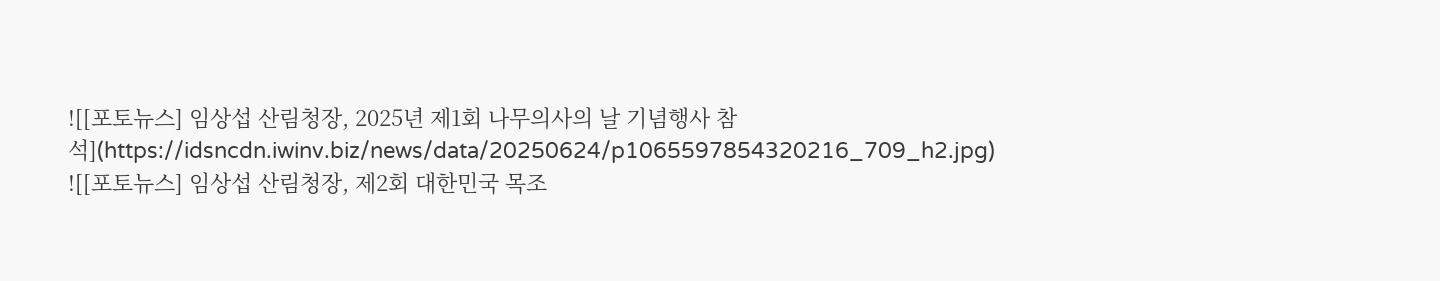![[포토뉴스] 임상섭 산림청장, 2025년 제1회 나무의사의 날 기념행사 참석](https://idsncdn.iwinv.biz/news/data/20250624/p1065597854320216_709_h2.jpg)
![[포토뉴스] 임상섭 산림청장, 제2회 대한민국 목조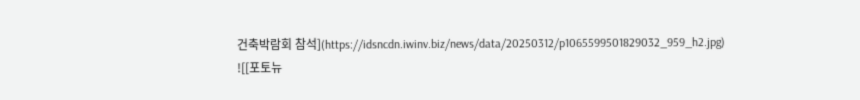건축박람회 참석](https://idsncdn.iwinv.biz/news/data/20250312/p1065599501829032_959_h2.jpg)
![[포토뉴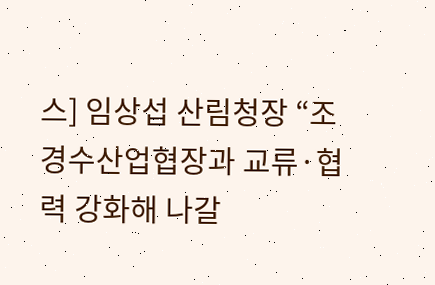스] 임상섭 산림청장 “조경수산업협장과 교류·협력 강화해 나갈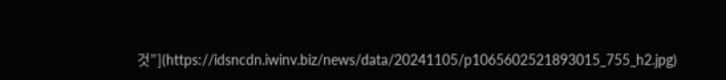것”](https://idsncdn.iwinv.biz/news/data/20241105/p1065602521893015_755_h2.jpg)